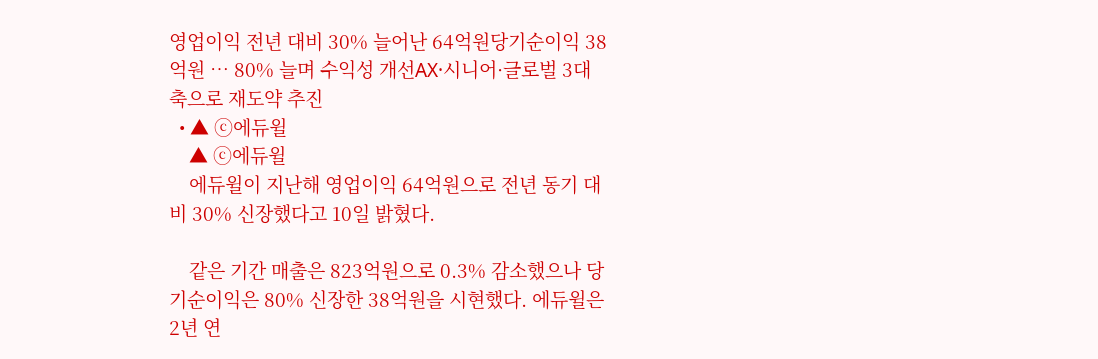영업이익 전년 대비 30% 늘어난 64억원당기순이익 38억원 … 80% 늘며 수익성 개선AX·시니어·글로벌 3대 축으로 재도약 추진
  • ▲ ⓒ에듀윌
    ▲ ⓒ에듀윌
    에듀윌이 지난해 영업이익 64억원으로 전년 동기 대비 30% 신장했다고 10일 밝혔다.

    같은 기간 매출은 823억원으로 0.3% 감소했으나 당기순이익은 80% 신장한 38억원을 시현했다. 에듀윌은 2년 연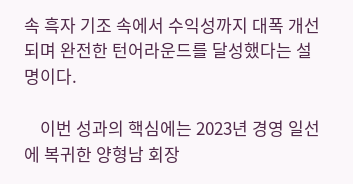속 흑자 기조 속에서 수익성까지 대폭 개선되며 완전한 턴어라운드를 달성했다는 설명이다.

    이번 성과의 핵심에는 2023년 경영 일선에 복귀한 양형남 회장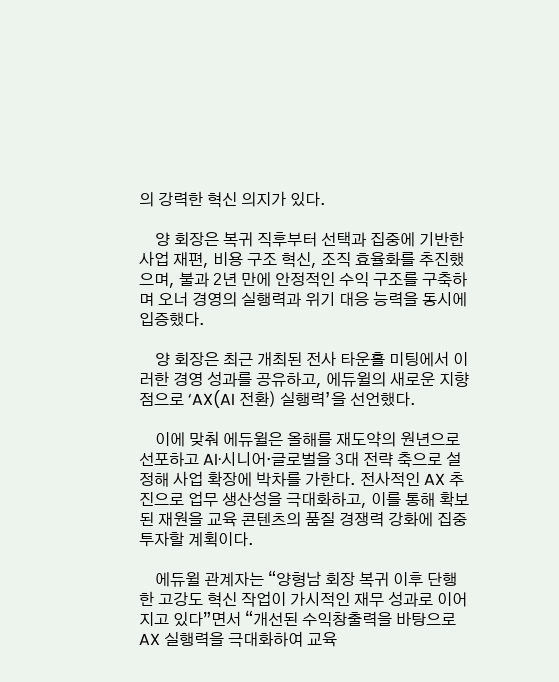의 강력한 혁신 의지가 있다.

    양 회장은 복귀 직후부터 선택과 집중에 기반한 사업 재편, 비용 구조 혁신, 조직 효율화를 추진했으며, 불과 2년 만에 안정적인 수익 구조를 구축하며 오너 경영의 실행력과 위기 대응 능력을 동시에 입증했다.

    양 회장은 최근 개최된 전사 타운홀 미팅에서 이러한 경영 성과를 공유하고, 에듀윌의 새로운 지향점으로 ‘AX(AI 전환) 실행력’을 선언했다.

    이에 맞춰 에듀윌은 올해를 재도약의 원년으로 선포하고 AI·시니어·글로벌을 3대 전략 축으로 설정해 사업 확장에 박차를 가한다. 전사적인 AX 추진으로 업무 생산성을 극대화하고, 이를 통해 확보된 재원을 교육 콘텐츠의 품질 경쟁력 강화에 집중 투자할 계획이다.

    에듀윌 관계자는 “양형남 회장 복귀 이후 단행한 고강도 혁신 작업이 가시적인 재무 성과로 이어지고 있다”면서 “개선된 수익창출력을 바탕으로 AX 실행력을 극대화하여 교육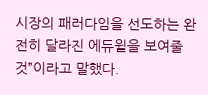시장의 패러다임을 선도하는 완전히 달라진 에듀윌을 보여줄 것”이라고 말했다.